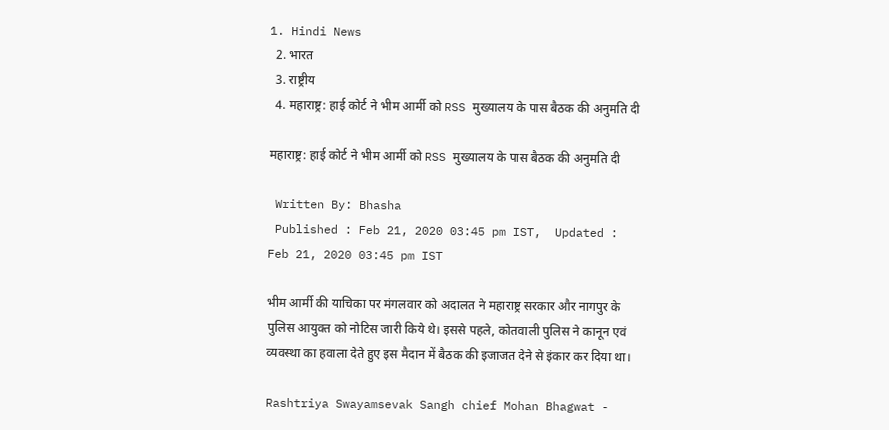1. Hindi News
  2. भारत
  3. राष्ट्रीय
  4. महाराष्ट्र: हाई कोर्ट ने भीम आर्मी को RSS मुख्यालय के पास बैठक की अनुमति दी

महाराष्ट्र: हाई कोर्ट ने भीम आर्मी को RSS मुख्यालय के पास बैठक की अनुमति दी

 Written By: Bhasha
 Published : Feb 21, 2020 03:45 pm IST,  Updated : Feb 21, 2020 03:45 pm IST

भीम आर्मी की याचिका पर मंगलवार को अदालत ने महाराष्ट्र सरकार और नागपुर के पुलिस आयुक्त को नोटिस जारी किये थे। इससे पहले, कोतवाली पुलिस ने कानून एवं व्यवस्था का हवाला देते हुए इस मैदान में बैठक की इजाजत देने से इंकार कर दिया था।

Rashtriya Swayamsevak Sangh chief Mohan Bhagwat -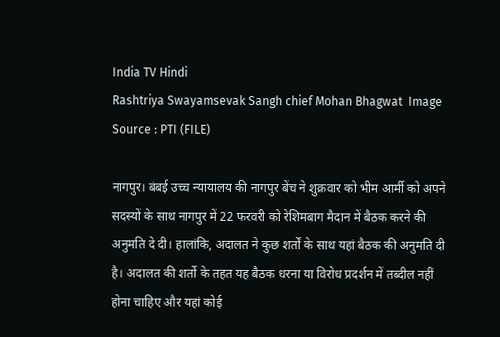India TV Hindi
Rashtriya Swayamsevak Sangh chief Mohan Bhagwat  Image Source : PTI (FILE)

नागपुर। बंबई उच्च न्यायालय की नागपुर बेंच ने शुक्रवार को भीम आर्मी को अपने सदस्यों के साथ नागपुर में 22 फरवरी को रेशिमबाग मैदान में बैठक करने की अनुमति दे दी। हालांकि, अदालत ने कुछ शर्तों के साथ यहां बैठक की अनुमति दी है। अदालत की शर्तो के तहत यह बैठक धरना या विरोध प्रदर्शन में तब्दील नहीं होना चाहिए और यहां कोई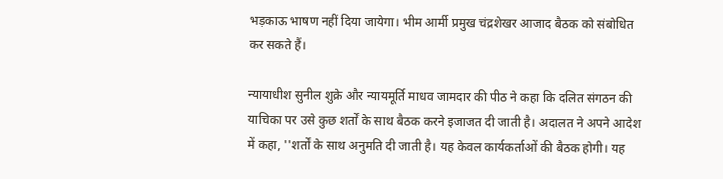भड़काऊ भाषण नहीं दिया जायेगा। भीम आर्मी प्रमुख चंद्रशेखर आजाद बैठक को संबोधित कर सकते हैं।

न्यायाधीश सुनील शुक्रे और न्यायमूर्ति माधव जामदार की पीठ ने कहा कि दलित संगठन की याचिका पर उसे कुछ शर्तों के साथ बैठक करने इजाजत दी जाती है। अदालत ने अपने आदेश में कहा, ''शर्तों के साथ अनुमति दी जाती है। यह केवल कार्यकर्ताओं की बैठक होगी। यह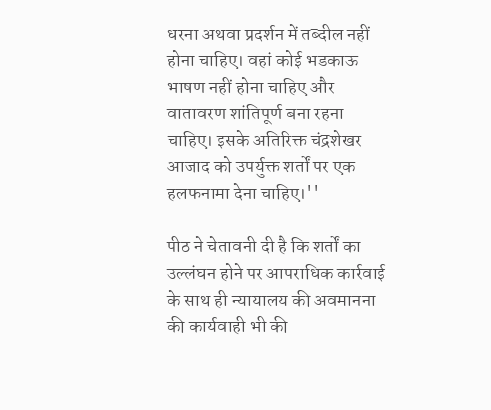धरना अथवा प्रदर्शन में तब्दील नहीं होना चाहिए। वहां कोई भडकाऊ भाषण नहीं होना चाहिए और वातावरण शांतिपूर्ण बना रहना चाहिए। इसके अतिरिक्त चंद्रशेखर आजाद को उपर्युक्त शर्तों पर एक हलफनामा देना चाहिए।''

पीठ ने चेतावनी दी है कि शर्तों का उल्लंघन होने पर आपराधिक कार्रवाई के साथ ही न्यायालय की अवमानना की कार्यवाही भी की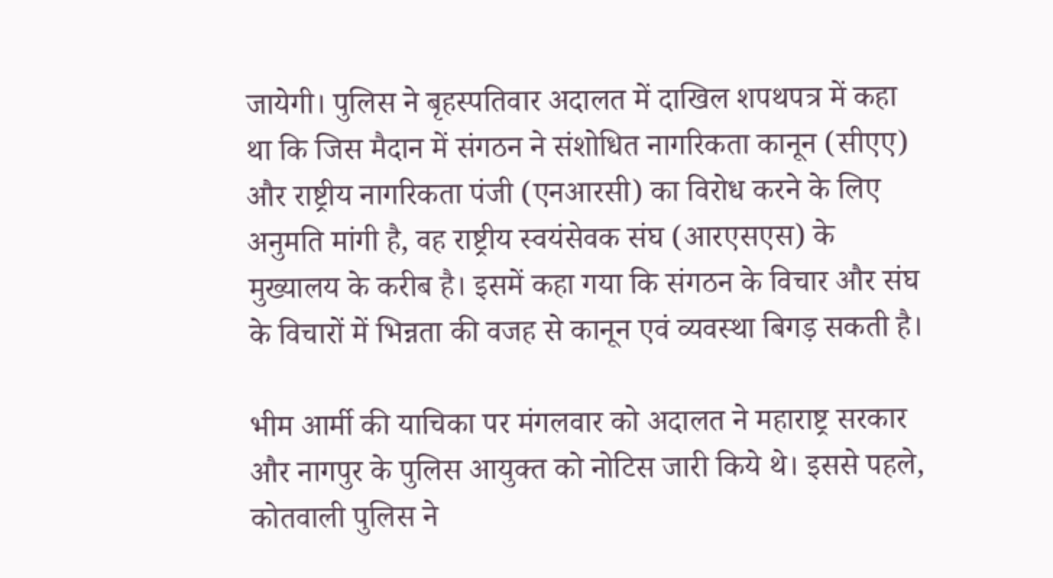जायेगी। पुलिस ने बृहस्पतिवार अदालत में दाखिल शपथपत्र में कहा था कि जिस मैदान में संगठन ने संशोधित नागरिकता कानून (सीएए) और राष्ट्रीय नागरिकता पंजी (एनआरसी) का विरोध करने के लिए अनुमति मांगी है, वह राष्ट्रीय स्वयंसेवक संघ (आरएसएस) के मुख्यालय के करीब है। इसमें कहा गया कि संगठन के विचार और संघ के विचारों में भिन्नता की वजह से कानून एवं व्यवस्था बिगड़ सकती है।

भीम आर्मी की याचिका पर मंगलवार को अदालत ने महाराष्ट्र सरकार और नागपुर के पुलिस आयुक्त को नोटिस जारी किये थे। इससे पहले, कोतवाली पुलिस ने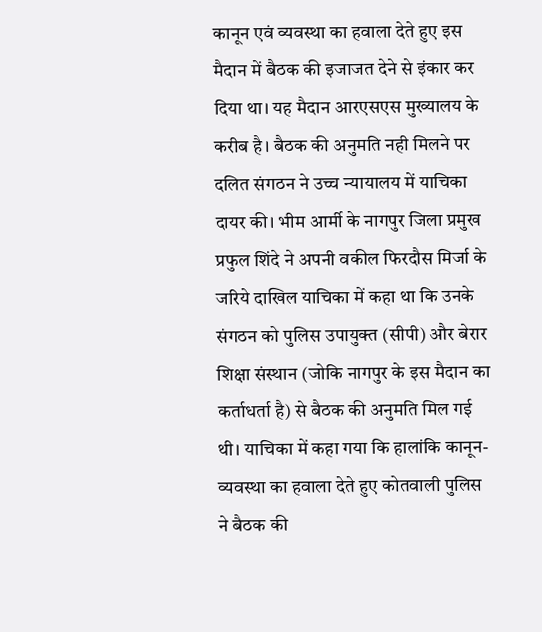कानून एवं व्यवस्था का हवाला देते हुए इस मैदान में बैठक की इजाजत देने से इंकार कर दिया था। यह मैदान आरएसएस मुख्यालय के करीब है। बैठक की अनुमति नही मिलने पर दलित संगठन ने उच्च न्यायालय में याचिका दायर की। भीम आर्मी के नागपुर जिला प्रमुख प्रफुल शिंदे ने अपनी वकील फिरदौस मिर्जा के जरिये दाखिल याचिका में कहा था कि उनके संगठन को पुलिस उपायुक्त (सीपी) और बेरार शिक्षा संस्थान (जोकि नागपुर के इस मैदान का कर्ताधर्ता है) से बैठक की अनुमति मिल गई थी। याचिका में कहा गया कि हालांकि कानून-व्यवस्था का हवाला देते हुए कोतवाली पुलिस ने बैठक की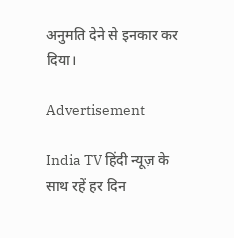अनुमति देने से इनकार कर दिया।

Advertisement

India TV हिंदी न्यूज़ के साथ रहें हर दिन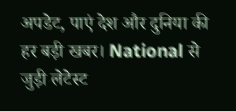अपडेट, पाएं देश और दुनिया की हर बड़ी खबर। National से जुड़ी लेटेस्ट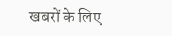खबरों के लिए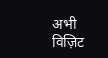अभी विज़िट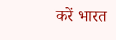करें भारत